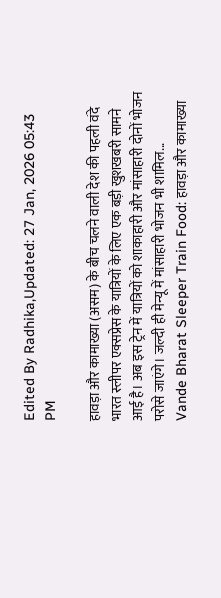Edited By Radhika,Updated: 27 Jan, 2026 05:43 PM

हावड़ा और कामाख्या (असम) के बीच चलने वाली देश की पहली वंदे भारत स्लीपर एक्सप्रेस के यात्रियों के लिए एक बड़ी खुशखबरी सामने आई है। अब इस ट्रेन में यात्रियों को शाकाहारी और मांसाहारी दोनों भोजन परोसे जाएंगे। जल्दी ही मेन्यू में मांसाहारी भोजन भी शामिल...
Vande Bharat Sleeper Train Food: हावड़ा और कामाख्या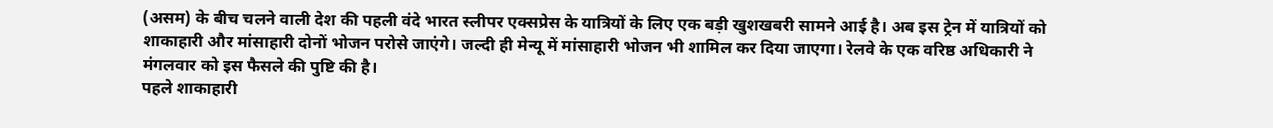(असम) के बीच चलने वाली देश की पहली वंदे भारत स्लीपर एक्सप्रेस के यात्रियों के लिए एक बड़ी खुशखबरी सामने आई है। अब इस ट्रेन में यात्रियों को शाकाहारी और मांसाहारी दोनों भोजन परोसे जाएंगे। जल्दी ही मेन्यू में मांसाहारी भोजन भी शामिल कर दिया जाएगा। रेलवे के एक वरिष्ठ अधिकारी ने मंगलवार को इस फैसले की पुष्टि की है।
पहले शाकाहारी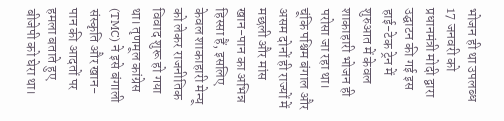भोजन ही था उपलब्ध
17 जनवरी को प्रधानमंत्री मोदी द्वारा उद्घाटन की गई इस हाई-टेक ट्रेन में शुरुआत में केवल शाकाहारी भोजन ही परोसा जा रहा था। चूंकि पश्चिम बंगाल और असम दोनों ही राज्यों में मछली और मांस खान-पान का अभिन्न हिस्सा हैं, इसलिए केवल शाकाहारी मेन्यू को लेकर राजनीतिक विवाद शुरू हो गया था। तृणमूल कांग्रेस (TMC) ने इसे बंगाली संस्कृति और खान-पान की आदतों पर हमला बताते हुए बीजेपी को घेरा था।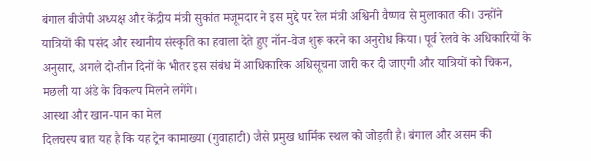बंगाल बीजेपी अध्यक्ष और केंद्रीय मंत्री सुकांत मजूमदार ने इस मुद्दे पर रेल मंत्री अश्विनी वैष्णव से मुलाकात की। उन्होंने यात्रियों की पसंद और स्थानीय संस्कृति का हवाला देते हुए नॉन-वेज शुरू करने का अनुरोध किया। पूर्व रेलवे के अधिकारियों के अनुसार, अगले दो-तीन दिनों के भीतर इस संबंध में आधिकारिक अधिसूचना जारी कर दी जाएगी और यात्रियों को चिकन, मछली या अंडे के विकल्प मिलने लगेंगे।
आस्था और खान-पान का मेल
दिलचस्प बात यह है कि यह ट्रेन कामाख्या (गुवाहाटी) जैसे प्रमुख धार्मिक स्थल को जोड़ती है। बंगाल और असम की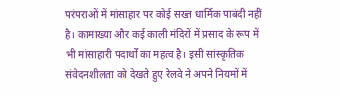परंपराओं में मांसाहार पर कोई सख्त धार्मिक पाबंदी नहीं है। कामाख्या और कई काली मंदिरों में प्रसाद के रूप में भी मांसाहारी पदार्थों का महत्व है। इसी सांस्कृतिक संवेदनशीलता को देखते हुए रेलवे ने अपने नियमों में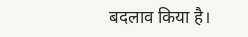बदलाव किया है।